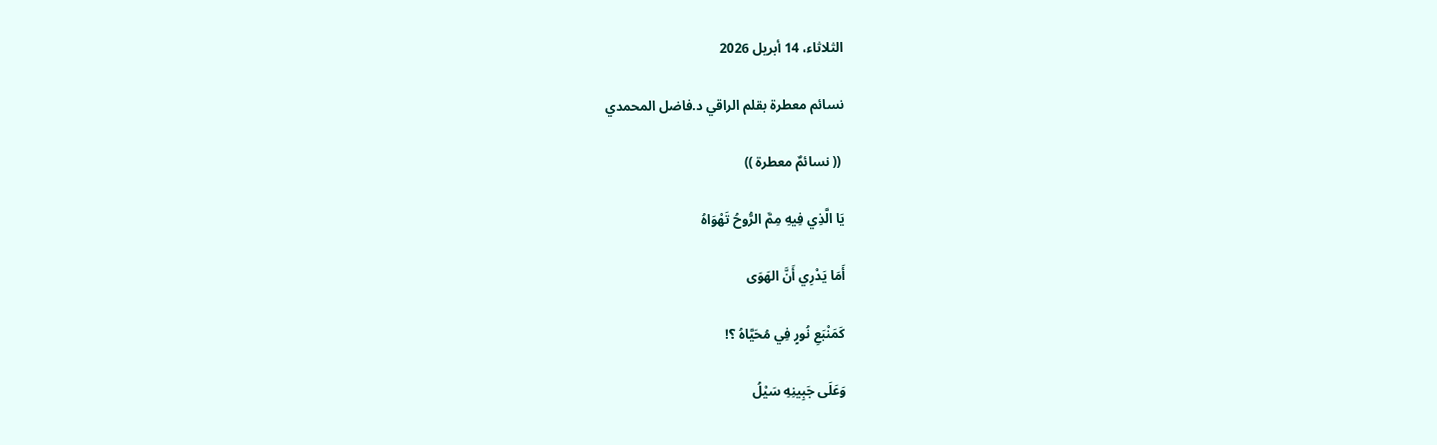الثلاثاء، 14 أبريل 2026

نسائم معطرة بقلم الراقي د.فاضل المحمدي

 (( نسائمٌ معطرة ))

يَا الَّذِي فِيهِ مِمَّ الرُّوحُ تَهْوَاهُ

أَمَا يَدْرِي أَنَّ الهَوَى

كَمَنْبَعِ نُورٍ فِي مُحَيَّاهُ ؟!

وَعَلَى جَبِينِهِ سَيْلُ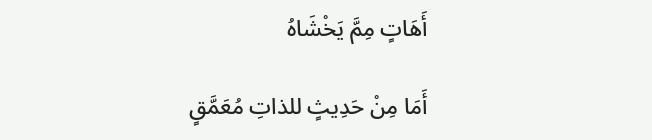أَهَاتٍ مِمَّ يَخْشَاهُ

أَمَا مِنْ حَدِيثٍ للذاتِ مُعَمَّقٍ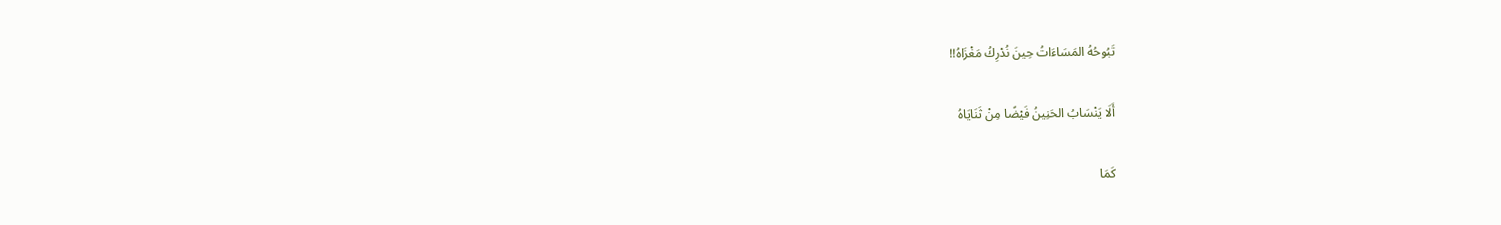تَبُوحُهُ المَسَاءَاتُ حِينَ نُدْرِكُ مَغْزَاهُ!!

أَلَا يَنْسَابُ الحَنِينُ فَيْضًا مِنْ ثَنَايَاهُ

كَمَا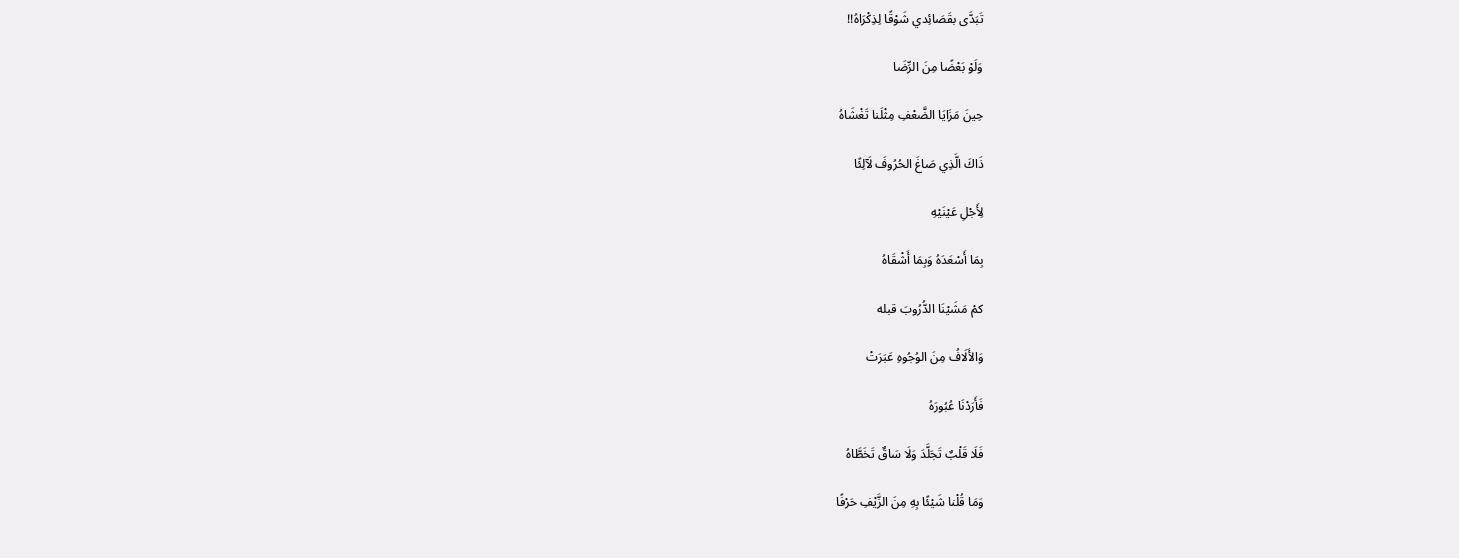تَبَدَّى بقَصَائِدي شَوْقًا لِذِكْرَاهُ!!

وَلَوْ بَعْضًا مِنَ الرِّضَا

حِينَ مَزَايَا الضَّعْفِ مِثْلَنا تَغْشَاهُ

ذَاكَ الَّذِي صَاغَ الحُرُوفَ لَآلِئًا

لِأَجْلِ عَيْنَيْهِ

بِمَا أَسْعَدَهُ وَبِمَا أَشْقَاهُ

كمْ مَشَيْنَا الدُّرُوبَ قبله

وَالأَلَافُ مِنَ الوُجُوهِ عَبَرَتْ

فَأَرَدْنَا عُبُورَهُ

فَلَا قَلْبٌ تَجَلَّدَ وَلَا سَاقٌ تَخَطَّاهُ

وَمَا قُلْنا شَيْئًا بِهِ مِنَ الزَّيْفِ حَرْفًا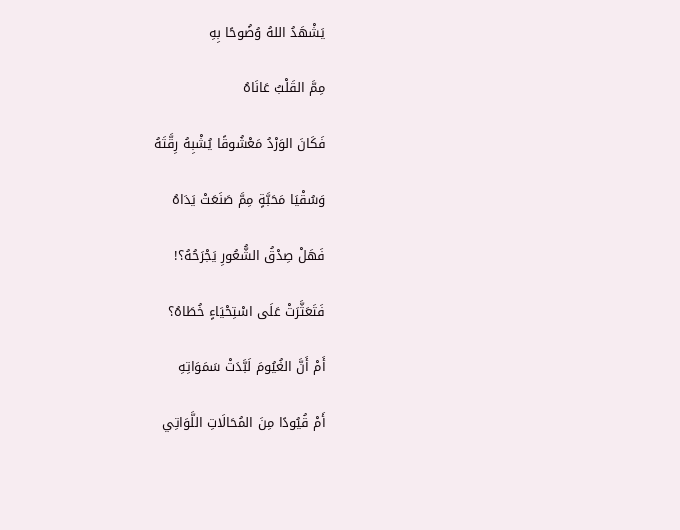يَشْهَدُ اللهُ وُضُوحًا بِهِ

مِمَّ القَلْبُ عَانَاهُ

فَكَانَ الوَرْدُ مَعْشُوقًا يُشْبِهُ رِقَّتَهُ

وَسُقْيَا مَحَبَّةٍ مِمَّ صَنَعَتْ يَدَاهُ

فَهَلْ صِدْقُ الشُّعُورِ يَجْرَحُهُ؟!

فَتَعَثَّرَتْ عَلَى اسْتِحْيَاءٍ خُطَاهُ؟

أَمْ أَنَّ الغُيُومَ لَبَّدَتْ سَمَوَاتِهِ

أَمْ قُيُودًا مِنَ المُحَالَاتِ اللَّوَاتِي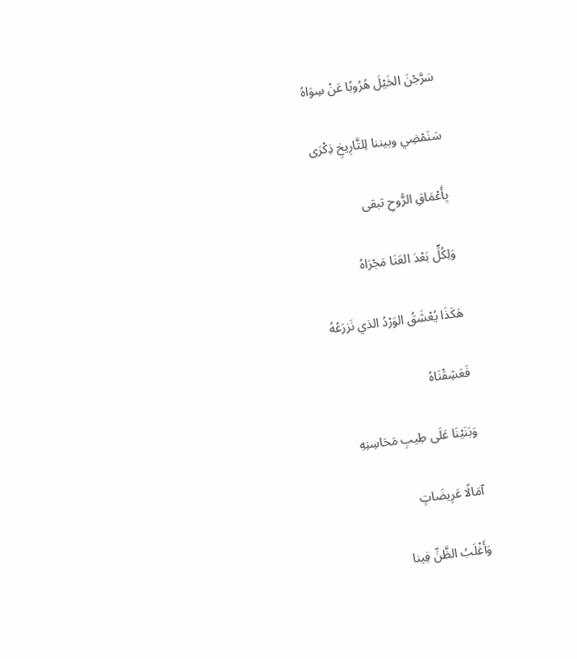سَرَّجْنَ الخَيْلَ هُرُوبًا عَنْ سِوَاهُ

سَنَمْضِي وبيننا لِلتَّارِيخِ ذِكْرَى

بِأَعْمَاقِ الرُّوحِ تبقى

وَلِكُلٍّ بَعْدَ العَنَا مَجْرَاهُ

هَكَذَا يُعْشَقُ الوَرْدُ الذي نَزرَعُهُ

فَعَشِقْنَاهُ

وَبَنَيْنَا عَلَى طِيبِ مَحَاسِنِهِ

آمَالًا عَرِيضَاتٍ

وَأَغْلَبُ الظَّنِّ فِينا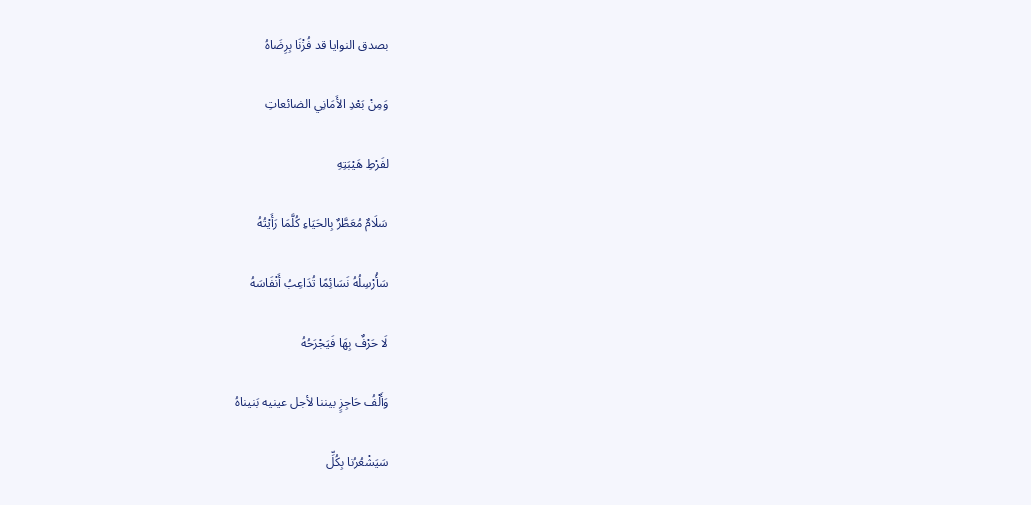بصدق النوايا قد فُزْنَا بِرِضَاهُ

وَمِنْ بَعْدِ الأَمَانِي الضائعاتِ

لفَرْطِ هَيْبَتِهِ

سَلَامٌ مُعَطَّرٌ بِالحَيَاءِ كُلَّمَا رَأَيْتُهُ

سَأُرْسِلُهُ نَسَائِمًا تُدَاعِبُ أَنْفَاسَهُ

لَا حَرْفٌ بِهَا فَيَجْرَحُهُ

وَأَلْفُ حَاجِزٍ بيننا لأجل عينيه بَنيناهُ

سَيَشْعُرُنا بِكُلِّ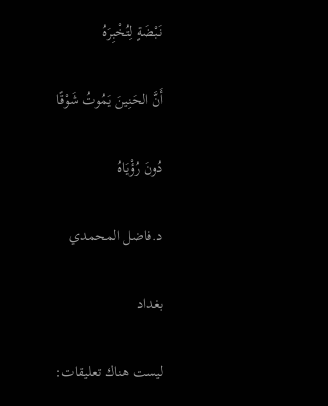نَبْضَةٍ لِتُخْبِرَهُ

أَنَّ الحَنِينَ يَمُوتُ شَوْقًا

دُونَ رُؤْيَاهُ

د.فاضل المحمدي

بغداد

ليست هناك تعليقات: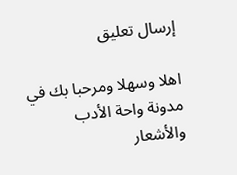إرسال تعليق

اهلا وسهلا ومرحبا بك في مدونة واحة الأدب والأشعار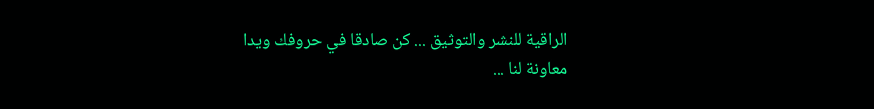الراقية للنشر والتوثيق ... كن صادقا في حروفك ويدا معاونة لنا ...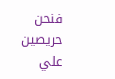فنحن حريصين علي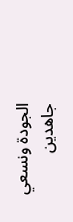الجودة ونسعي جاهدين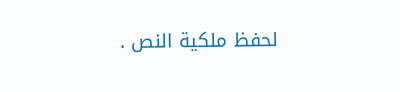لحفظ ملكية النص .